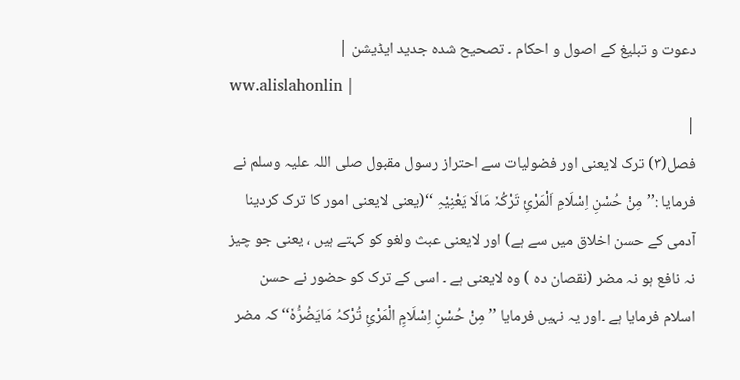دعوت و تبلیغ کے اصول و احکام ۔ تصحیح شدہ جدید ایڈیشن |
ww.alislahonlin |
|
فصل(۳) ترک لایعنی اور فضولیات سے احتراز رسول مقبول صلی اللہ علیہ وسلم نے فرمایا :’’مِنْ حُسْنِ اِسْلَامِ اَلْمَرْئِ تَرْکُہٗ مَالَا یَعْنِیْہِ ‘‘(یعنی لایعنی امور کا ترک کردینا آدمی کے حسن اخلاق میں سے ہے) اور لایعنی عبث ولغو کو کہتے ہیں ، یعنی جو چیز نہ نافع ہو نہ مضر (نقصان دہ ) وہ لایعنی ہے ۔ اسی کے ترک کو حضور نے حسن اسلام فرمایا ہے ۔اور یہ نہیں فرمایا ’’مِنْ حُسْنِ اِسْلَامٍِ الْمَرْئِ تُرْکہُ مَایَضُرُّہٗ‘‘ کہ مضر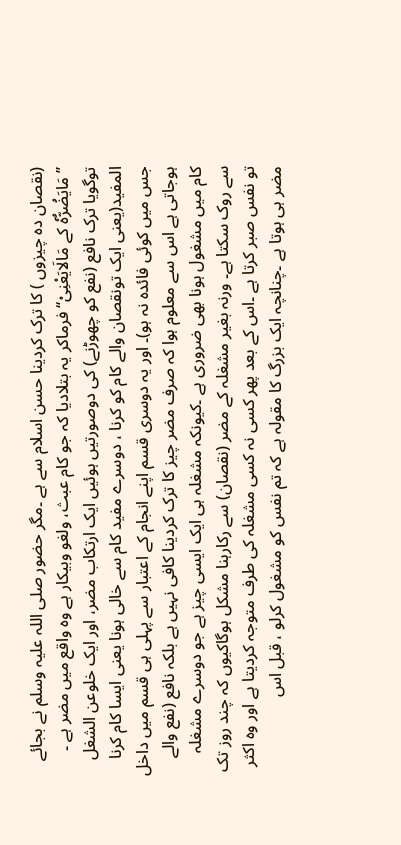(نقصان دہ چیزوں ) کا ترک کردینا حسن اسلام سے ہے ۔مگر حضور صلی اللہ علیہ وسلم نے بجائے ’’مَایَضُرُّہٗ کے مَالَایَعْنِیْ‘‘ فرماکر یہ بتلادیا کہ جو کام عبث، ولغو وبیکار ہے وہ واقع میں مضر ہے ۔ توگویا ترک نافع (نفع کو چھوڑنے) کی دوصورتیں ہوئیں ایک ارتکاب مضر، اور ایک خلوعن الشغل المفید(یعنی ایک تونقصان والے کام کو کرنا ، دوسرے مفید کام سے خالی ہونا یعنی ایسا کام کرنا جس میں کوئی فائدہ نہ ہو)۔ اور یہ دوسری قسم اپنے انجام کے اعتبار سے پہلی ہی قسم میں داخل ہوجاتی ہے اس سے معلوم ہوا کہ صرف مضر چیز کا ترک کردینا کافی نہیں ہے بلکہ نافع (نفع والے کام میں مشغول ہونا بھی ضروری ہے ۔کیونکہ مشغلہ ہی ایک ایسی چیز ہے جو دوسرے مشغلہ سے روک سکتا ہے۔ ورنہ بغیر مشغلہ کے مضر (نقصان) سے رکارہنا مشکل ہوگاکیوں کہ چند روز تک تو نفس صبر کرتا ہے ۔اس کے بعد پھر کسی نہ کسی مشغلہ کی طرف متوجہ کردیتا ہے اور وہ اکثر مضر ہی ہوتا ہے ۔چنانچہ ایک بزرگ کا مقولہ ہے کہ تم نفس کو مشغول کرلو ، قبل اس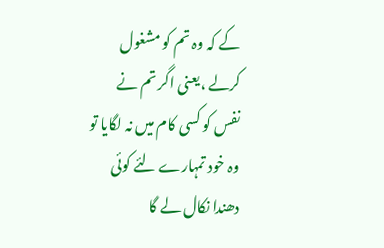کے کہ وہ تم کو مشغول کرلے ،یعنی اگر تم نے نفس کو کسی کام میں نہ لگایا تو وہ خود تمہارے لئے کوئی دھندا نکال لے گا